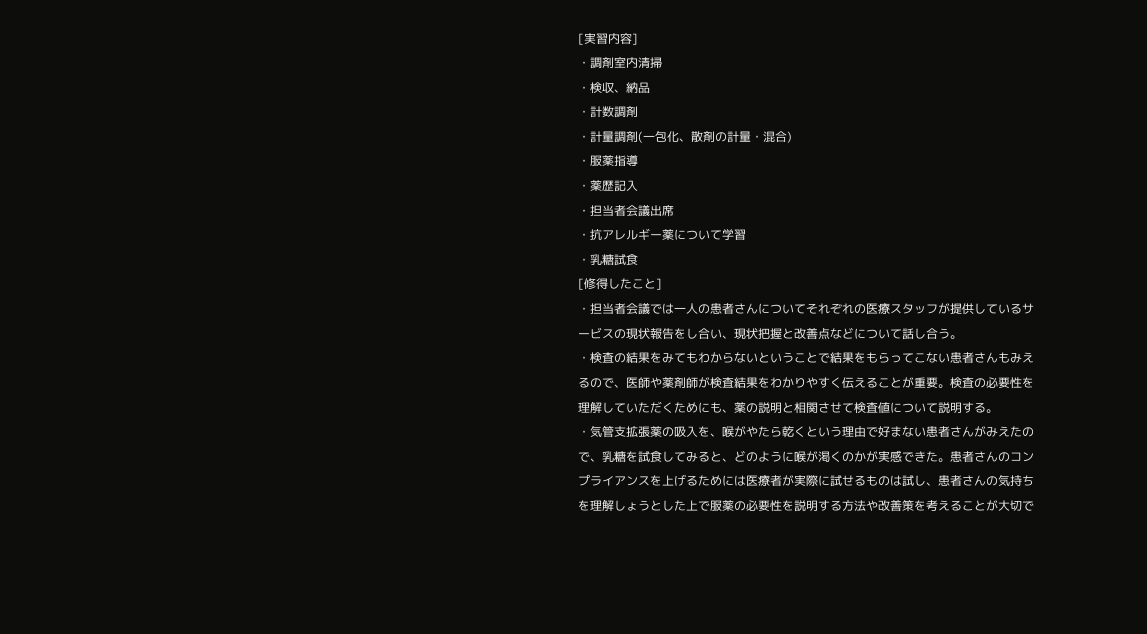[実習内容]
・調剤室内清掃
・検収、納品
・計数調剤
・計量調剤(一包化、散剤の計量・混合)
・服薬指導
・薬歴記入
・担当者会議出席
・抗アレルギー薬について学習
・乳糖試食
[修得したこと]
・担当者会議では一人の患者さんについてそれぞれの医療スタッフが提供しているサービスの現状報告をし合い、現状把握と改善点などについて話し合う。
・検査の結果をみてもわからないということで結果をもらってこない患者さんもみえるので、医師や薬剤師が検査結果をわかりやすく伝えることが重要。検査の必要性を理解していただくためにも、薬の説明と相関させて検査値について説明する。
・気管支拡張薬の吸入を、喉がやたら乾くという理由で好まない患者さんがみえたので、乳糖を試食してみると、どのように喉が渇くのかが実感できた。患者さんのコンプライアンスを上げるためには医療者が実際に試せるものは試し、患者さんの気持ちを理解しょうとした上で服薬の必要性を説明する方法や改善策を考えることが大切で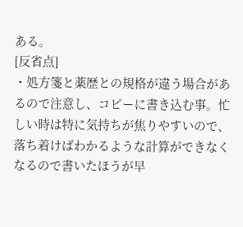ある。
[反省点]
・処方箋と薬歴との規格が違う場合があるので注意し、コピーに書き込む事。忙しい時は特に気持ちが焦りやすいので、落ち着けばわかるような計算ができなくなるので書いたほうが早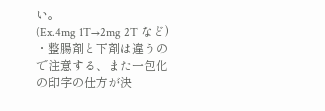い。
(Ex.4mg 1T→2mg 2T など)
・整腸剤と下剤は違うので注意する、また一包化の印字の仕方が決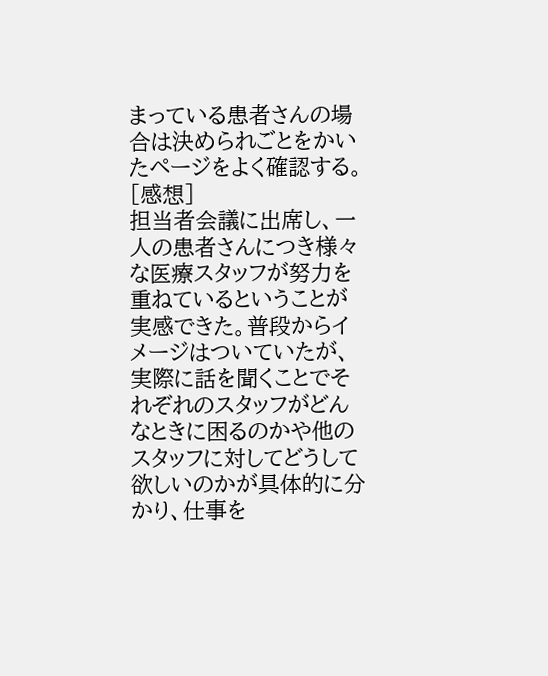まっている患者さんの場合は決められごとをかいたページをよく確認する。
[感想]
担当者会議に出席し、一人の患者さんにつき様々な医療スタッフが努力を重ねているということが実感できた。普段からイメージはついていたが、実際に話を聞くことでそれぞれのスタッフがどんなときに困るのかや他のスタッフに対してどうして欲しいのかが具体的に分かり、仕事を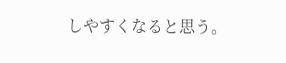しやすくなると思う。